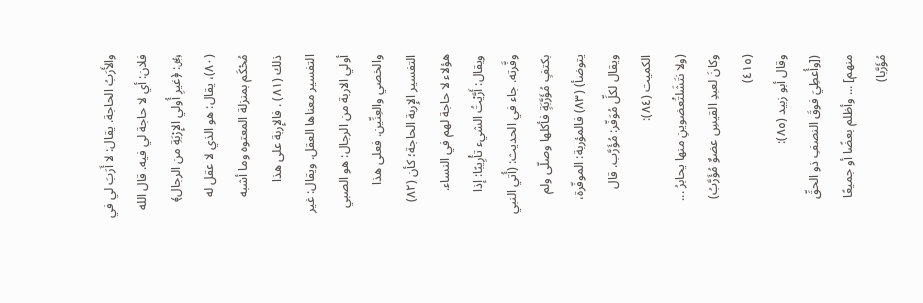والأَرَبُ الحاجة. يقال: لا أَرَبَ لي في فلان: أي لا حاجة لي فيه. قال الله ﷿: ﴿غيرِ أُولي الإِرْبَةِ من الرجال﴾ (٨٠)، يقال: هو الذي لا عقل له مُحْكَم بمنزلة المعتوه وما أشبه ذلك (٨١) . فالإِربة على هذا التفسير معناها العقل. ويقال: غير أولي الاربة من الرجال: هو الصبي والخصي والعِنِّين. فعلى هذا التفسير الإِربة الحاجة؛ كأن (٨٢) هؤلاء لا حاجة لهم في النساء.
ويقال: أَرَّيْتُ الشيء تأْرِيبًا: إذا وفَّرته. جاء في الحديث: (أُتي النبي بكتفٍ مُؤَرَّبَةٍ فأكلها وصلّى ولم يتوضأ) (٨٣) فالمؤربة: الموفّرة، ويقال لكلِّ مُوَفّر: مُؤَرَّب. قال الكميت (٨٤):
(ولا نتَشَلتَْعضوينِ منها يحابرُ ... وكانَ لعبدِ القيسِ عضوٌ مُؤَرَّبُ) (٤١٥)
وقال أبو زبيد (٨٥):
([وأُعطِيَ فوقَ النصفِ ذو الحقِّ منهم] ... وأظلم بعضًا أو جميعًا مُؤَرَّبا)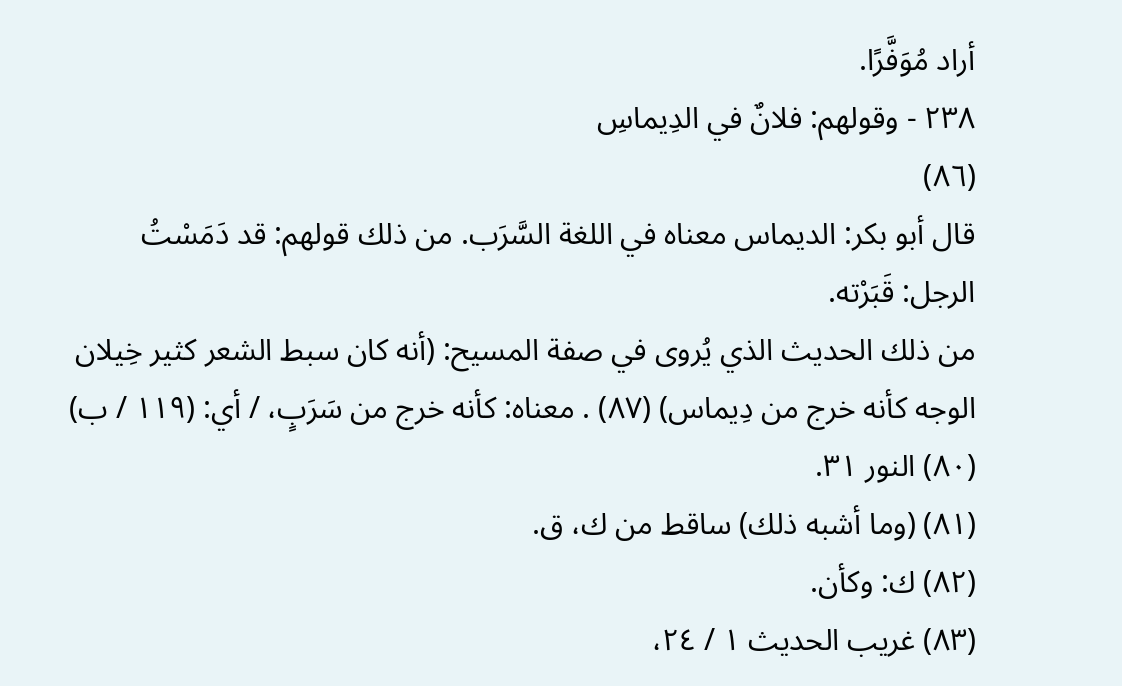أراد مُوَفَّرًا.
٢٣٨ - وقولهم: فلانٌ في الدِيماسِ
(٨٦)
قال أبو بكر: الديماس معناه في اللغة السَّرَب. من ذلك قولهم: قد دَمَسْتُ الرجل: قَبَرْته.
من ذلك الحديث الذي يُروى في صفة المسيح: (أنه كان سبط الشعر كثير خِيلان الوجه كأنه خرج من دِيماس) (٨٧) . معناه: كأنه خرج من سَرَبٍ، / أي: (١١٩ / ب)
(٨٠) النور ٣١.
(٨١) (وما أشبه ذلك) ساقط من ك، ق.
(٨٢) ك: وكأن.
(٨٣) غريب الحديث ١ / ٢٤،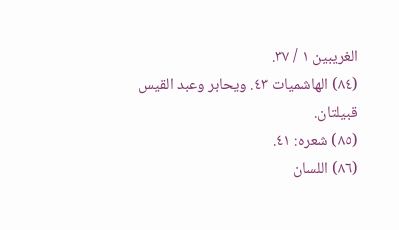الغريبين ١ / ٣٧.
(٨٤) الهاشميات ٤٣. ويحابر وعبد القيس قبيلتان.
(٨٥) شعره: ٤١.
(٨٦) اللسان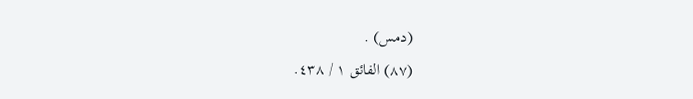(دمس) .
(٨٧) الفائق ١ / ٤٣٨.